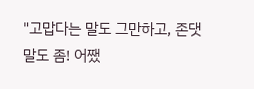"고맙다는 말도 그만하고, 존댓말도 좀! 어쨌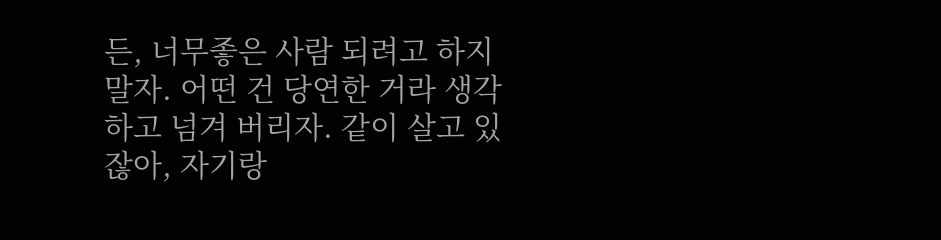든, 너무좋은 사람 되려고 하지 말자. 어떤 건 당연한 거라 생각하고 넘겨 버리자. 같이 살고 있잖아, 자기랑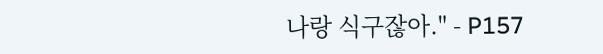나랑 식구잖아." - P157